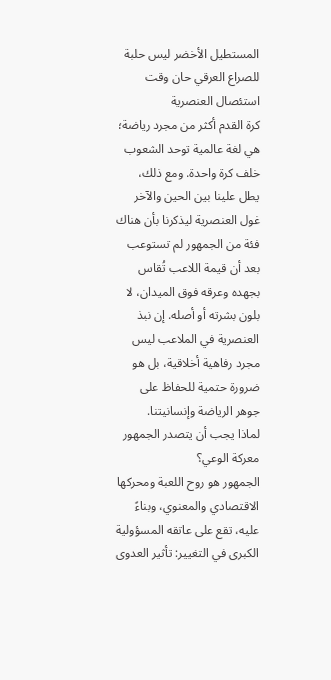المستطيل الأخضر ليس حلبة للصراع العرقي حان وقت استئصال العنصرية
كرة القدم أكثر من مجرد رياضة؛ هي لغة عالمية توحد الشعوب خلف كرة واحدة. ومع ذلك، يطل علينا بين الحين والآخر غول العنصرية ليذكرنا بأن هناك فئة من الجمهور لم تستوعب بعد أن قيمة اللاعب تُقاس بجهده وعرقه فوق الميدان، لا بلون بشرته أو أصله. إن نبذ العنصرية في الملاعب ليس مجرد رفاهية أخلاقية، بل هو ضرورة حتمية للحفاظ على جوهر الرياضة وإنسانيتنا.
لماذا يجب أن يتصدر الجمهور معركة الوعي؟
الجمهور هو روح اللعبة ومحركها الاقتصادي والمعنوي، وبناءً عليه، تقع على عاتقه المسؤولية الكبرى في التغيير: تأثير العدوى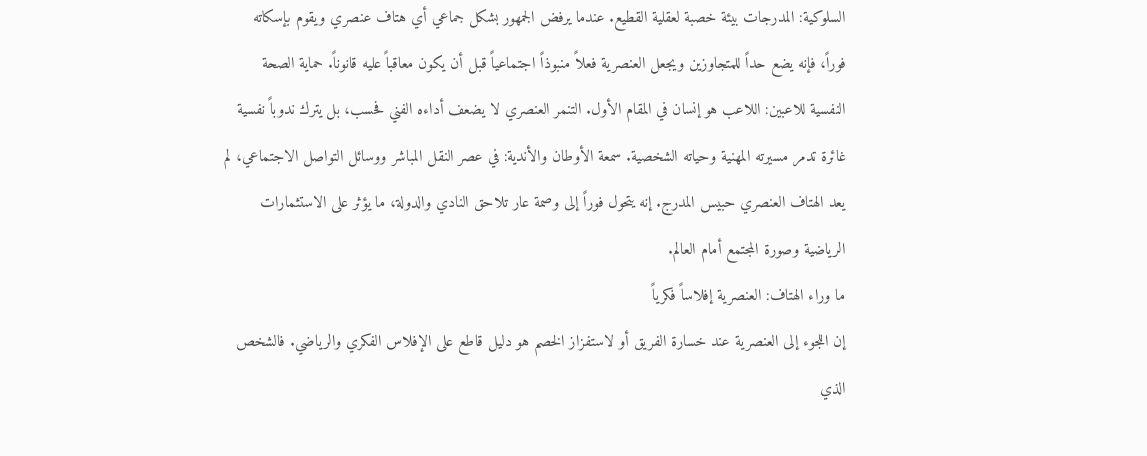السلوكية: المدرجات بيئة خصبة لعقلية القطيع. عندما يرفض الجمهور بشكل جماعي أي هتاف عنصري ويقوم بإسكاته فوراً، فإنه يضع حداً للمتجاوزين ويجعل العنصرية فعلاً منبوذاً اجتماعياً قبل أن يكون معاقباً عليه قانوناً. حماية الصحة النفسية للاعبين: اللاعب هو إنسان في المقام الأول. التنمر العنصري لا يضعف أداءه الفني فحسب، بل يترك ندوباً نفسية غائرة تدمر مسيرته المهنية وحياته الشخصية. سمعة الأوطان والأندية: في عصر النقل المباشر ووسائل التواصل الاجتماعي، لم يعد الهتاف العنصري حبيس المدرج. إنه يتحول فوراً إلى وصمة عار تلاحق النادي والدولة، ما يؤثر على الاستثمارات الرياضية وصورة المجتمع أمام العالم.
ما وراء الهتاف: العنصرية إفلاساً فكرياً
إن اللجوء إلى العنصرية عند خسارة الفريق أو لاستفزاز الخصم هو دليل قاطع على الإفلاس الفكري والرياضي. فالشخص الذي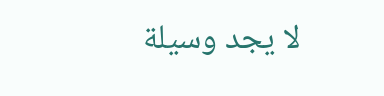لا يجد وسيلة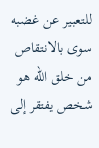للتعبير عن غضبه سوى بالانتقاص من خلق الله هو شخص يفتقر إلى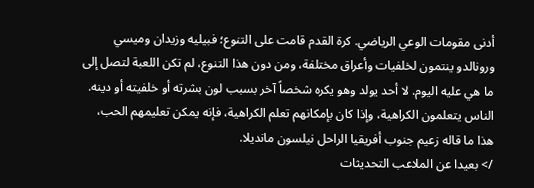أدنى مقومات الوعي الرياضي. كرة القدم قامت على التنوع؛ فبيليه وزيدان وميسي ورونالدو ينتمون لخلفيات وأعراق مختلفة، ومن دون هذا التنوع، لم تكن اللعبة لتصل إلى ما هي عليه اليوم. لا أحد يولد وهو يكره شخصاً آخر بسبب لون بشرته أو خلفيته أو دينه. الناس يتعلمون الكراهية، وإذا كان بإمكانهم تعلم الكراهية، فإنه يمكن تعليمهم الحب، هذا ما قاله زعيم جنوب أفريقيا الراحل نيلسون مانديلا.
/> بعيدا عن الملاعب التحديثات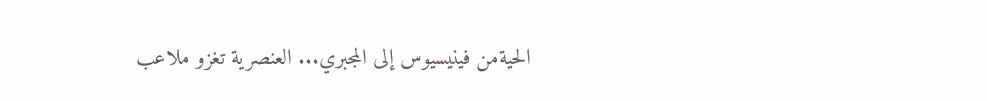الحيةمن فينيسيوس إلى المجبري... العنصرية تغزو ملاعب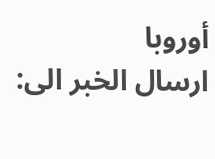أوروبا
ارسال الخبر الى: